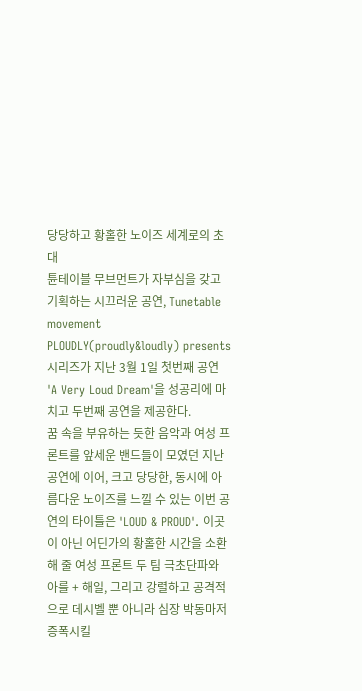당당하고 황홀한 노이즈 세계로의 초대
튠테이블 무브먼트가 자부심을 갖고 기획하는 시끄러운 공연, Tunetable movement PLOUDLY(proudly&loudly) presents 시리즈가 지난 3월 1일 첫번째 공연 'A Very Loud Dream'을 성공리에 마치고 두번째 공연을 제공한다.
꿈 속을 부유하는 듯한 음악과 여성 프론트를 앞세운 밴드들이 모였던 지난 공연에 이어, 크고 당당한, 동시에 아름다운 노이즈를 느낄 수 있는 이번 공연의 타이틀은 'LOUD & PROUD'. 이곳이 아닌 어딘가의 황홀한 시간을 소환해 줄 여성 프론트 두 팀 극초단파와 아를 + 해일, 그리고 강렬하고 공격적으로 데시벨 뿐 아니라 심장 박동마저 증폭시킬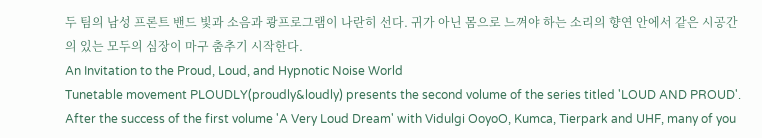두 팀의 남성 프론트 밴드 빛과 소음과 쾅프로그램이 나란히 선다. 귀가 아닌 몸으로 느껴야 하는 소리의 향연 안에서 같은 시공간의 있는 모두의 심장이 마구 춤추기 시작한다.
An Invitation to the Proud, Loud, and Hypnotic Noise World
Tunetable movement PLOUDLY(proudly&loudly) presents the second volume of the series titled 'LOUD AND PROUD'. After the success of the first volume 'A Very Loud Dream' with Vidulgi OoyoO, Kumca, Tierpark and UHF, many of you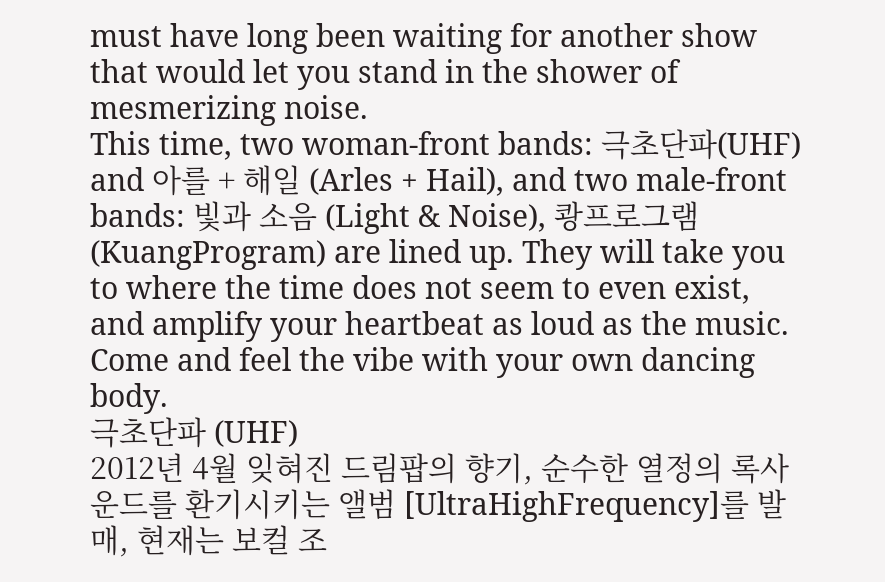must have long been waiting for another show that would let you stand in the shower of mesmerizing noise.
This time, two woman-front bands: 극초단파(UHF) and 아를 + 해일 (Arles + Hail), and two male-front bands: 빛과 소음 (Light & Noise), 쾅프로그램(KuangProgram) are lined up. They will take you to where the time does not seem to even exist, and amplify your heartbeat as loud as the music. Come and feel the vibe with your own dancing body.
극초단파 (UHF)
2012년 4월 잊혀진 드림팝의 향기, 순수한 열정의 록사운드를 환기시키는 앨범 [UltraHighFrequency]를 발매, 현재는 보컬 조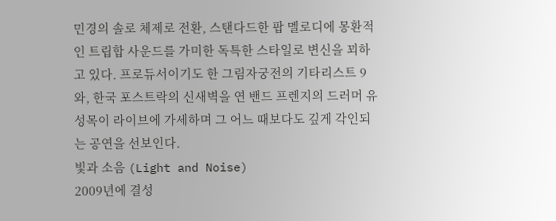민경의 솔로 체제로 전환, 스탠다드한 팝 멜로디에 몽환적인 트립합 사운드를 가미한 독특한 스타일로 변신을 꾀하고 있다. 프로듀서이기도 한 그림자궁전의 기타리스트 9와, 한국 포스트락의 신새벽을 연 밴드 프렌지의 드러머 유성목이 라이브에 가세하며 그 어느 때보다도 깊게 각인되는 공연을 선보인다.
빛과 소음 (Light and Noise)
2009년에 결성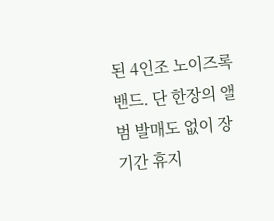된 4인조 노이즈록밴드. 단 한장의 앨범 발매도 없이 장기간 휴지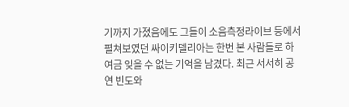기까지 가졌음에도 그들이 소음측정라이브 등에서 펼쳐보였던 싸이키델리아는 한번 본 사람들로 하여금 잊을 수 없는 기억을 남겼다. 최근 서서히 공연 빈도와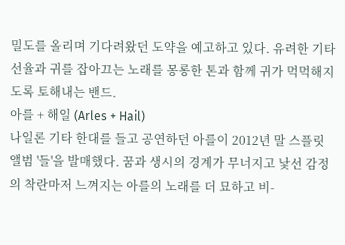밀도를 올리며 기다려왔던 도약을 예고하고 있다. 유려한 기타선율과 귀를 잡아끄는 노래를 몽롱한 톤과 함께 귀가 먹먹해지도록 토해내는 밴드.
아를 + 해일 (Arles + Hail)
나일론 기타 한대를 들고 공연하던 아를이 2012년 말 스플릿 앨범 '들'을 발매했다. 꿈과 생시의 경계가 무너지고 낯선 감정의 착란마저 느껴지는 아를의 노래를 더 묘하고 비-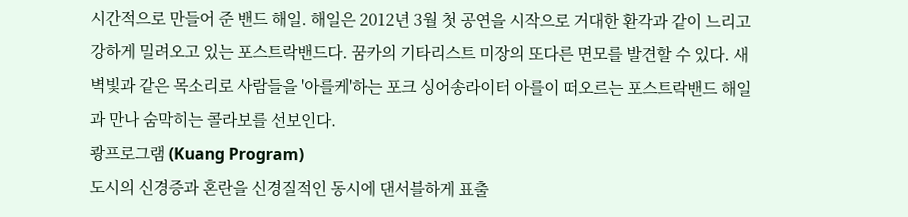시간적으로 만들어 준 밴드 해일. 해일은 2012년 3월 첫 공연을 시작으로 거대한 환각과 같이 느리고 강하게 밀려오고 있는 포스트락밴드다. 꿈카의 기타리스트 미장의 또다른 면모를 발견할 수 있다. 새벽빛과 같은 목소리로 사람들을 '아를케'하는 포크 싱어송라이터 아를이 떠오르는 포스트락밴드 해일과 만나 숨막히는 콜라보를 선보인다.
쾅프로그램 (Kuang Program)
도시의 신경증과 혼란을 신경질적인 동시에 댄서블하게 표출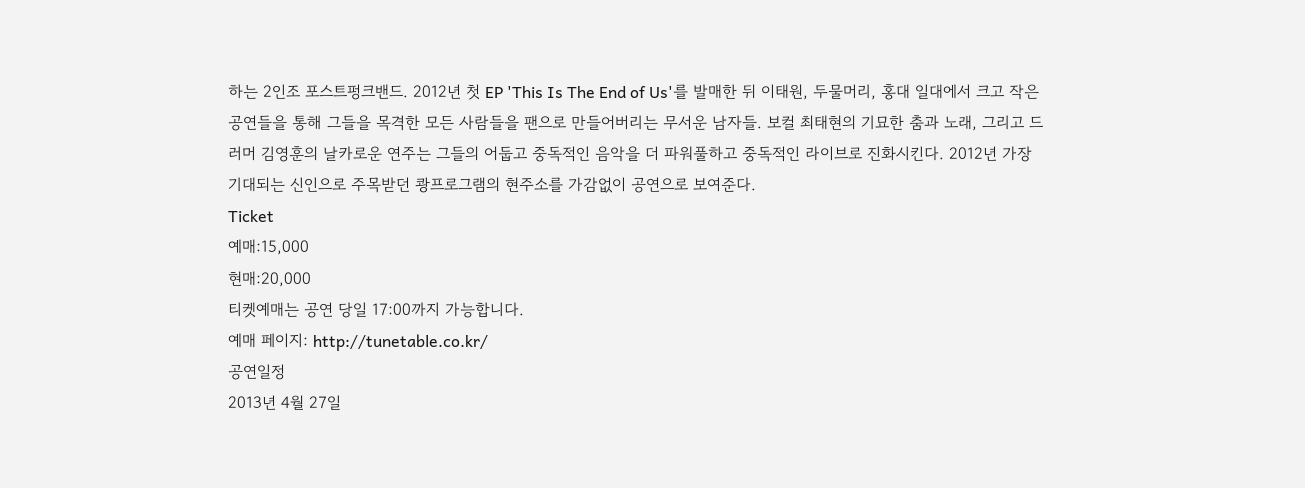하는 2인조 포스트펑크밴드. 2012년 첫 EP 'This Is The End of Us'를 발매한 뒤 이태원, 두물머리, 홍대 일대에서 크고 작은 공연들을 통해 그들을 목격한 모든 사람들을 팬으로 만들어버리는 무서운 남자들. 보컬 최태현의 기묘한 춤과 노래, 그리고 드러머 김영훈의 날카로운 연주는 그들의 어둡고 중독적인 음악을 더 파워풀하고 중독적인 라이브로 진화시킨다. 2012년 가장 기대되는 신인으로 주목받던 쾅프로그램의 현주소를 가감없이 공연으로 보여준다.
Ticket
예매:15,000
현매:20,000
티켓예매는 공연 당일 17:00까지 가능합니다.
예매 페이지: http://tunetable.co.kr/
공연일정
2013년 4월 27일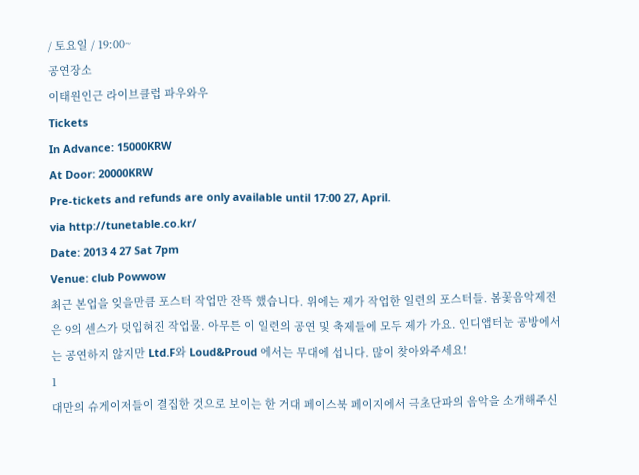/ 토요일 / 19:00~
공연장소
이태원인근 라이브클럽 파우와우
Tickets
In Advance: 15000KRW
At Door: 20000KRW
Pre-tickets and refunds are only available until 17:00 27, April.
via http://tunetable.co.kr/
Date: 2013 4 27 Sat 7pm
Venue: club Powwow
최근 본업을 잊을만큼 포스터 작업만 잔뜩 했습니다. 위에는 제가 작업한 일련의 포스터들. 봄꽃음악제전은 9의 센스가 덧입혀진 작업물. 아무튼 이 일련의 공연 및 축제들에 모두 제가 가요. 인디앱터눈 공방에서는 공연하지 않지만 Ltd.F와 Loud&Proud 에서는 무대에 섭니다. 많이 찾아와주세요!
1
대만의 슈게이저들이 결집한 것으로 보이는 한 거대 페이스북 페이지에서 극초단파의 음악을 소개해주신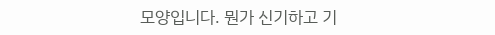모양입니다. 뭔가 신기하고 기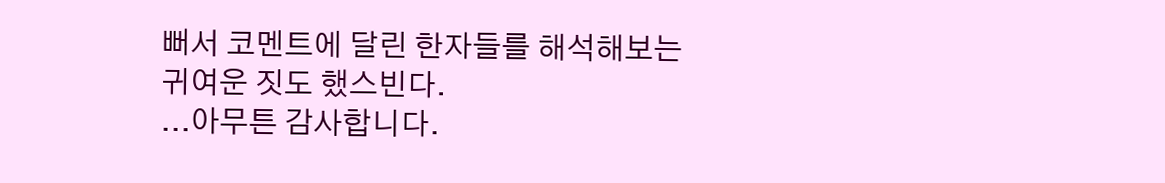뻐서 코멘트에 달린 한자들를 해석해보는 귀여운 짓도 했스빈다.
...아무튼 감사합니다.